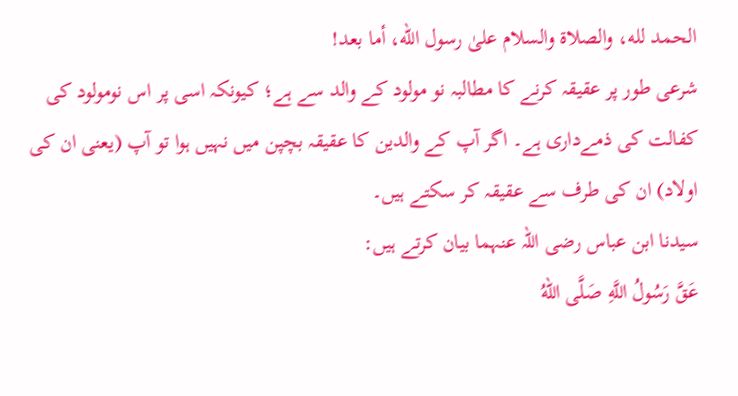الحمد لله، والصلاة والسلام علىٰ رسول الله، أما بعد!
شرعی طور پر عقیقہ کرنے کا مطالبہ نو مولود کے والد سے ہے؛ کیونکہ اسی پر اس نومولود کی کفالت کی ذمےداری ہے۔ اگر آپ کے والدین کا عقیقہ بچپن میں نہیں ہوا تو آپ (یعنی ان کی اولاد) ان کی طرف سے عقیقہ کر سکتے ہیں۔
سیدنا ابن عباس رضی اللہ عنہما بیان کرتے ہیں:
عَقَّ رَسُولُ اللَّهِ صَلَّى اللهُ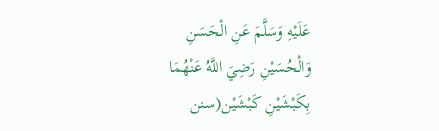عَلَيْهِ وَسَلَّمَ عَنِ الْحَسَنِ وَالْحُسَيْنِ رَضِيَ اللَّهُ عَنْهُمَا بِكَبْشَيْنِ كَبْشَيْن(سنن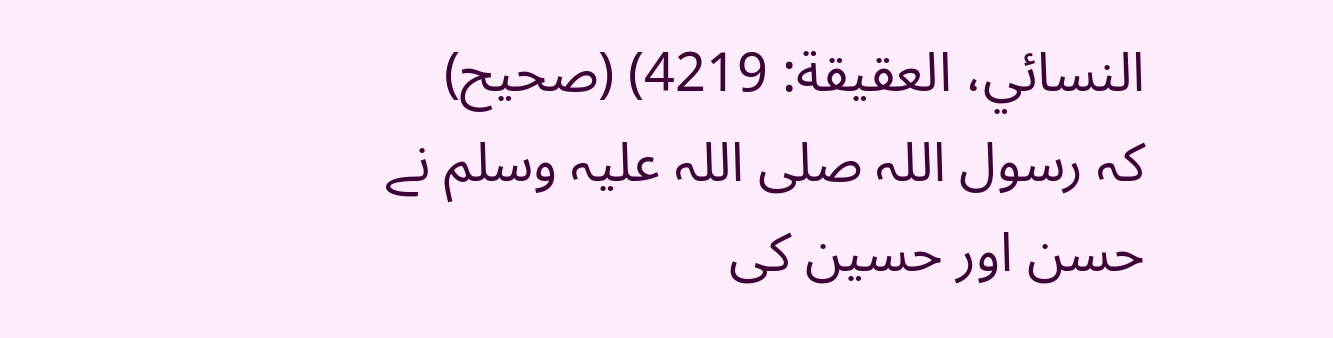النسائي، العقيقة: 4219) (صحيح)
کہ رسول اللہ صلی اللہ علیہ وسلم نے حسن اور حسین کی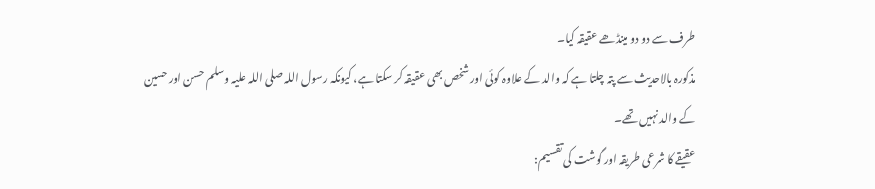طرف سے دو دو مینڈھے عقیقہ کیا۔
مذکورہ بالاحدیث سے پتہ چلتا ہے کہ والد کے علاوہ کوئی اور شخص بھی عقیقہ کر سکتا ہے، کیونکہ رسول اللہ صلی اللہ علیہ وسلم حسن اور حسین کے والد نہیں تھے۔
عقیقے کا شرعی طریقہ اور گوشت کی تقسیم: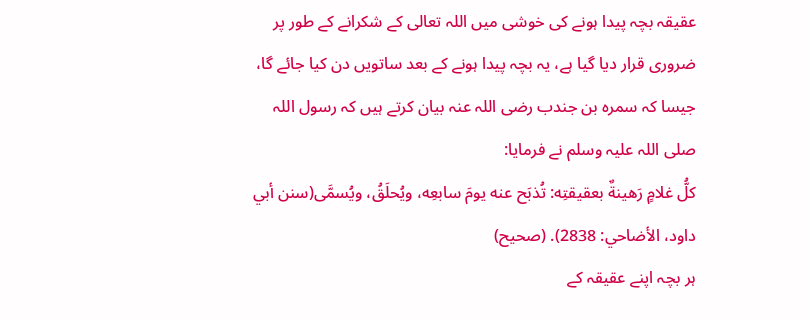عقیقہ بچہ پيدا ہونے كى خوشى ميں اللہ تعالى كے شکرانے کے طور پر ضروری قرار دیا گیا ہے، یہ بچہ پیدا ہونے کے بعد ساتویں دن کیا جائے گا، جیسا کہ سمرہ بن جندب رضی اللہ عنہ بیان کرتے ہیں کہ رسول اللہ صلی اللہ علیہ وسلم نے فرمایا:
كلُّ غلامٍ رَهينةٌ بعقيقتِه: تُذبَح عنه يومَ سابعِه، ويُحلَقُ، ويُسمَّى(سنن أبي داود، الأضاحي: 2838). (صحيح)
ہر بچہ اپنے عقیقہ کے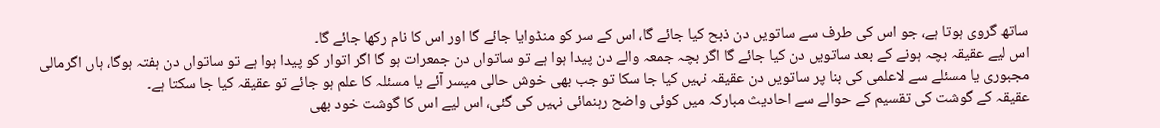ساتھ گروی ہوتا ہے، جو اس کی طرف سے ساتویں دن ذبح کیا جائے گا، اس کے سر کو منڈوایا جائے گا اور اس کا نام رکھا جائے گا۔
اس لیے عقیقہ بچہ ہونے کے بعد ساتویں دن کیا جائے گا اگر بچہ جمعہ والے دن پیدا ہوا ہے تو ساتواں دن جمعرات ہو گا اگر اتوار کو پیدا ہوا ہے تو ساتواں دن ہفتہ ہوگا، ہاں اگرمالی مجبوری یا مسئلے سے لاعلمی کی بنا پر ساتویں دن عقیقہ نہیں کیا جا سکا تو جب بھی خوش حالی میسر آئے یا مسئلہ کا علم ہو جائے تو عقیقہ کیا جا سکتا ہے۔
عقیقہ کے گوشت کی تقسیم کے حوالے سے احاديث مبارکہ میں كوئى واضح رہنمائی نہیں کی گئی، اس لیے اس کا گوشت خود بھى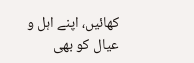كھائيں، اپنے اہل و عيال كو بھى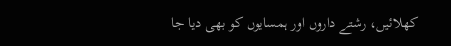كھلائيں، رشتے داروں اور ہمسایوں کو بھی دیا جا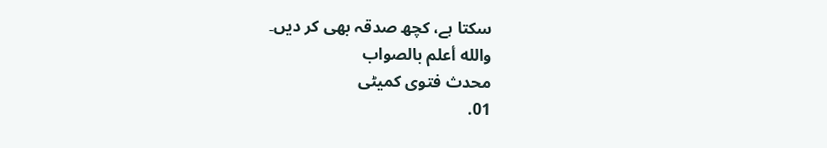سکتا ہے، كچھ صدقہ بھی كر ديں۔
والله أعلم بالصواب
محدث فتوی کمیٹی
01.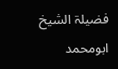فضیلۃ الشیخ ابومحمد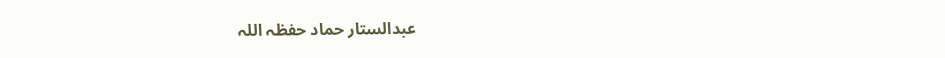عبدالستار حماد حفظہ اللہ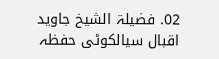02. فضیلۃ الشیخ جاوید اقبال سیالکوٹی حفظہ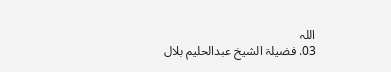اللہ
03. فضیلۃ الشیخ عبدالحلیم بلال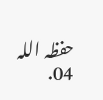حفظہ اللہ
04.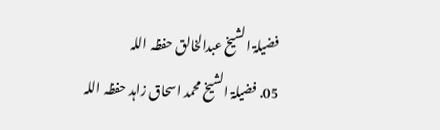فضیلۃ الشیخ عبدالخالق حفظہ اللہ
05. فضیلۃ الشیخ محمد اسحاق زاہد حفظہ اللہ